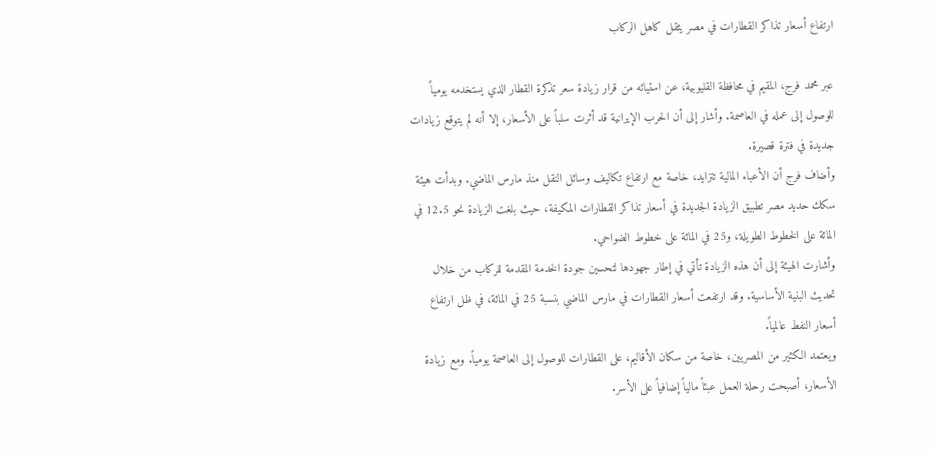ارتفاع أسعار تذاكر القطارات في مصر يثقل كاهل الركاب

عبر محمد فرج، المقيم في محافظة القليوبية، عن استيائه من قرار زيادة سعر تذكرة القطار الذي يستخدمه يومياً للوصول إلى عمله في العاصمة. وأشار إلى أن الحرب الإيرانية قد أثرت سلباً على الأسعار، إلا أنه لم يتوقع زيادات جديدة في فترة قصيرة.
وأضاف فرج أن الأعباء المالية تتزايد، خاصة مع ارتفاع تكاليف وسائل النقل منذ مارس الماضي. وبدأت هيئة سكك حديد مصر تطبيق الزيادة الجديدة في أسعار تذاكر القطارات المكيفة، حيث بلغت الزيادة نحو 12.5 في المائة على الخطوط الطويلة، و25 في المائة على خطوط الضواحي.
وأشارت الهيئة إلى أن هذه الزيادة تأتي في إطار جهودها لتحسين جودة الخدمة المقدمة للركاب من خلال تحديث البنية الأساسية. وقد ارتفعت أسعار القطارات في مارس الماضي بنسبة 25 في المائة، في ظل ارتفاع أسعار النفط عالمياً.
ويعتمد الكثير من المصريين، خاصة من سكان الأقاليم، على القطارات للوصول إلى العاصمة يومياً. ومع زيادة الأسعار، أصبحت رحلة العمل عبئاً مالياً إضافياً على الأسر.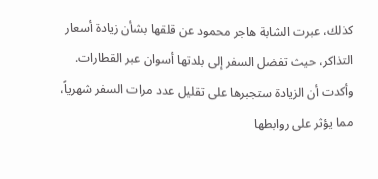كذلك، عبرت الشابة هاجر محمود عن قلقها بشأن زيادة أسعار التذاكر، حيث تفضل السفر إلى بلدتها أسوان عبر القطارات. وأكدت أن الزيادة ستجبرها على تقليل عدد مرات السفر شهرياً، مما يؤثر على روابطها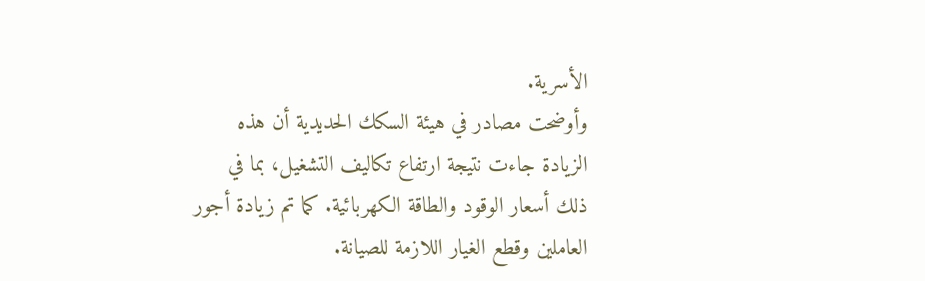الأسرية.
وأوضحت مصادر في هيئة السكك الحديدية أن هذه الزيادة جاءت نتيجة ارتفاع تكاليف التشغيل، بما في ذلك أسعار الوقود والطاقة الكهربائية. كما تم زيادة أجور العاملين وقطع الغيار اللازمة للصيانة.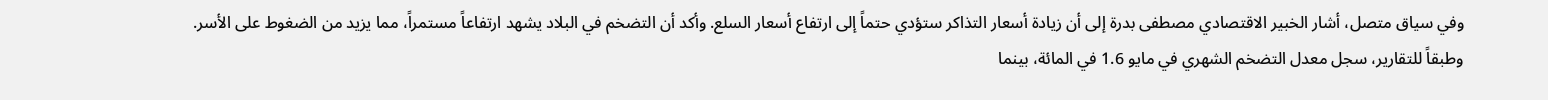وفي سياق متصل، أشار الخبير الاقتصادي مصطفى بدرة إلى أن زيادة أسعار التذاكر ستؤدي حتماً إلى ارتفاع أسعار السلع. وأكد أن التضخم في البلاد يشهد ارتفاعاً مستمراً، مما يزيد من الضغوط على الأسر.
وطبقاً للتقارير، سجل معدل التضخم الشهري في مايو 1.6 في المائة، بينما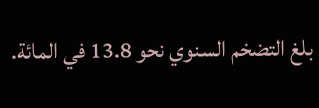بلغ التضخم السنوي نحو 13.8 في المائة.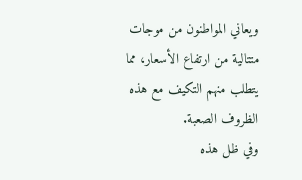ويعاني المواطنون من موجات متتالية من ارتفاع الأسعار، مما يتطلب منهم التكيف مع هذه الظروف الصعبة.
وفي ظل هذه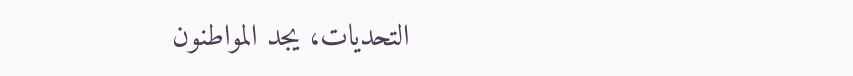التحديات، يجد المواطنون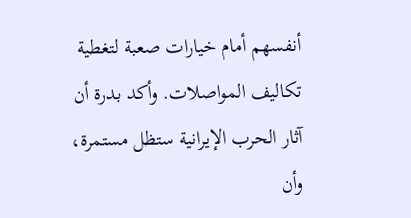أنفسهم أمام خيارات صعبة لتغطية تكاليف المواصلات. وأكد بدرة أن آثار الحرب الإيرانية ستظل مستمرة، وأن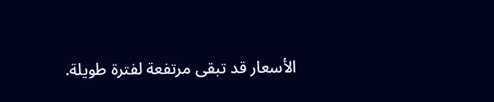الأسعار قد تبقى مرتفعة لفترة طويلة.